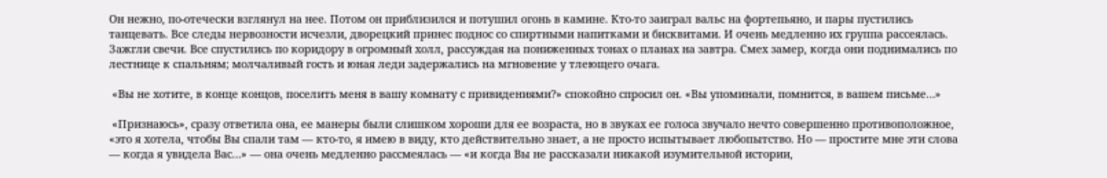Он нежно, по-отечески взглянул на нее. Потом он приблизился и потушил огонь в камине. Кто-то заиграл вальс на фортепьяно, и пары пустились танцевать. Все следы нервозности исчезли, дворецкий принес поднос со спиртными напитками и бисквитами. И очень медленно их группа рассеялась. Зажгли свечи. Все спустились по коридору в огромный холл, рассуждая на пониженных тонах о планах на завтра. Смех замер, когда они поднимались по лестнице к спальням; молчаливый гость и юная леди задержались на мгновение у тлеющего очага.

 «Вы не хотите, в конце концов, поселить меня в вашу комнату с привидениями?» спокойно спросил он. «Вы упоминали, помнится, в вашем письме…»

 «Признаюсь», сразу ответила она, ее манеры были слишком хороши для ее возраста, но в звуках ее голоса звучало нечто совершенно противоположное, «это я хотела, чтобы Вы спали там — кто-то, я имею в виду, кто действительно знает, а не просто испытывает любопытство. Но — простите мне эти слова — когда я увидела Вас…» — она очень медленно рассмеялась — «и когда Вы не рассказали никакой изумительной истории,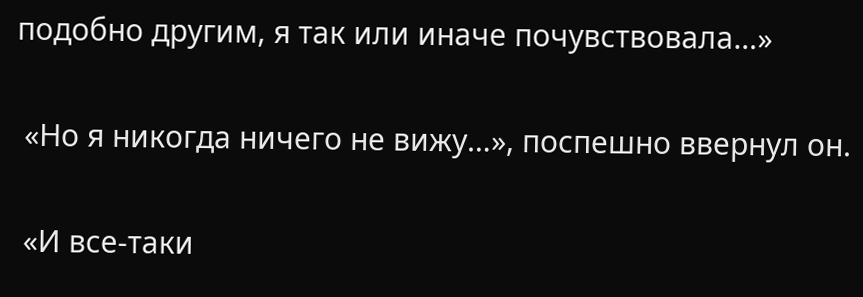подобно другим, я так или иначе почувствовала…»

 «Но я никогда ничего не вижу…», поспешно ввернул он.

 «И все-таки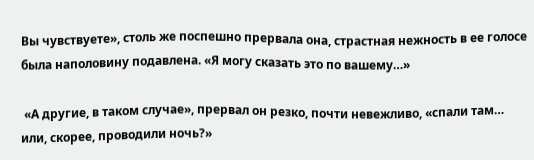Вы чувствуете», столь же поспешно прервала она, страстная нежность в ее голосе была наполовину подавлена. «Я могу сказать это по вашему…»

 «А другие, в таком случае», прервал он резко, почти невежливо, «спали там… или, скорее, проводили ночь?»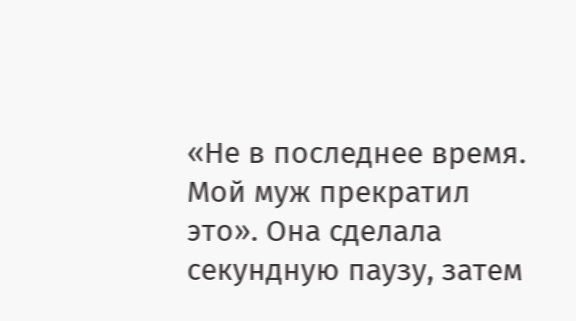«Не в последнее время. Мой муж прекратил это». Она сделала секундную паузу, затем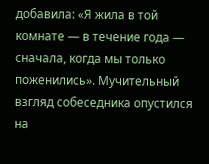добавила: «Я жила в той комнате — в течение года — сначала, когда мы только поженились». Мучительный взгляд собеседника опустился на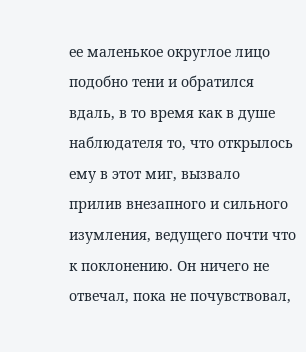ее маленькое округлое лицо подобно тени и обратился вдаль, в то время как в душе наблюдателя то, что открылось ему в этот миг, вызвало прилив внезапного и сильного изумления, ведущего почти что к поклонению. Он ничего не отвечал, пока не почувствовал,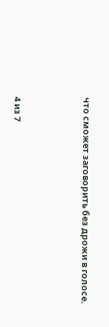что сможет заговорить без дрожи в голосе.



4 из 7